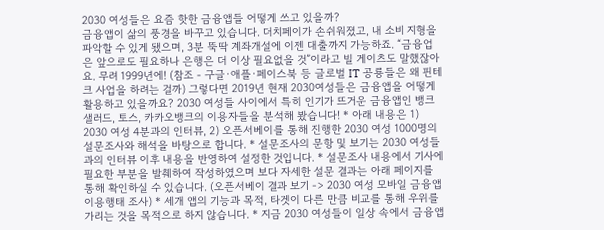2030 여성들은 요즘 핫한 금융앱들 어떻게 쓰고 있을까?
금융앱이 삶의 풍경을 바꾸고 있습니다. 더치페이가 손쉬워졌고, 내 소비 지형을 파악할 수 있게 됐으며, 3분 뚝딱 계좌개설에 이젠 대출까지 가능하죠. “금융업은 앞으로도 필요하나 은행은 더 이상 필요없을 것”이라고 빌 게이츠도 말했잖아요. 무려 1999년에! (참조 - 구글·애플·페이스북 등 글로벌 IT 공룡들은 왜 핀테크 사업을 하려는 걸까) 그렇다면 2019년 현재 2030여성들은 금융앱을 어떻게 활용하고 있을까요? 2030 여성들 사이에서 특히 인기가 뜨거운 금융앱인 뱅크샐러드, 토스, 카카오뱅크의 이용자들을 분석해 봤습니다! * 아래 내용은 1) 2030 여성 4분과의 인터뷰, 2) 오픈서베이를 통해 진행한 2030 여성 1000명의 설문조사와 해석을 바탕으로 합니다. * 설문조사의 문항 및 보기는 2030 여성들과의 인터뷰 이후 내용을 반영하여 설정한 것입니다. * 설문조사 내용에서 기사에 필요한 부분을 발췌하여 작성하였으며 보다 자세한 설문 결과는 아래 페이지를 통해 확인하실 수 있습니다. (오픈서베이 결과 보기 -> 2030 여성 모바일 금융앱 이용행태 조사) * 세개 앱의 기능과 목적, 타겟이 다른 만큼 비교를 통해 우위를 가리는 것을 목적으로 하지 않습니다. * 지금 2030 여성들이 일상 속에서 금융앱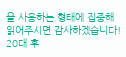을 사용하는 형태에 집중해 읽어주시면 감사하겠습니다! 20대 후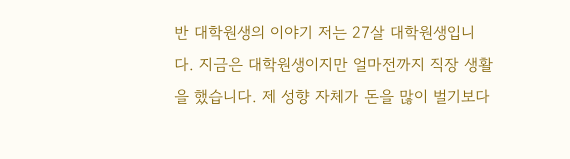반 대학원생의 이야기 저는 27살 대학원생입니다. 지금은 대학원생이지만 얼마전까지 직장 생활을 했습니다. 제 성향 자체가 돈을 많이 벌기보다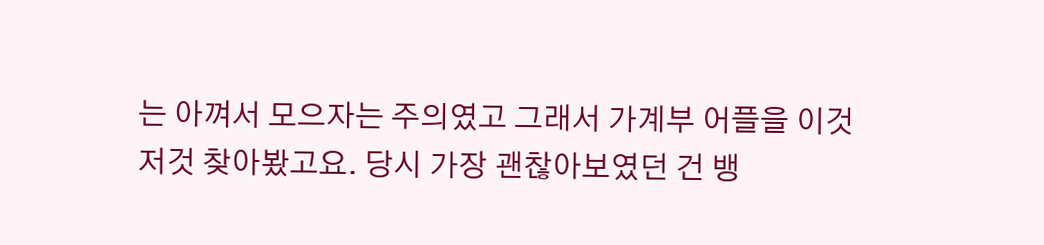는 아껴서 모으자는 주의였고 그래서 가계부 어플을 이것저것 찾아봤고요. 당시 가장 괜찮아보였던 건 뱅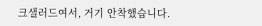크샐러드여서, 거기 안착했습니다.